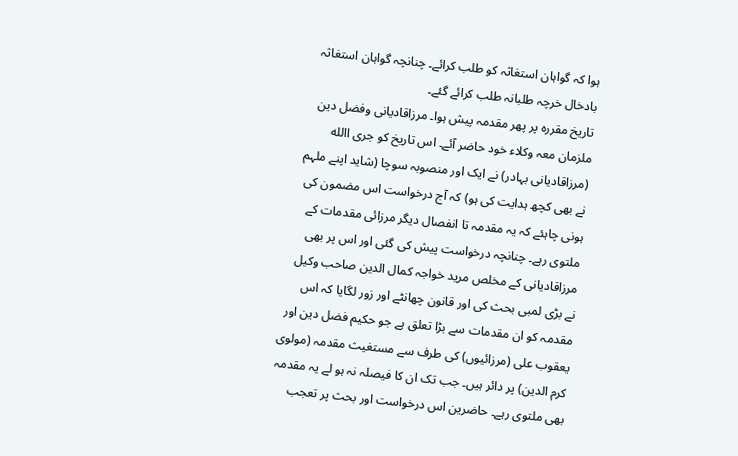ہوا کہ گواہان استغاثہ کو طلب کرائے۔ چنانچہ گواہان استغاثہ بادخال خرچہ طلبانہ طلب کرائے گئے۔
تاریخ مقررہ پر پھر مقدمہ پیش ہوا۔ مرزاقادیانی وفضل دین ملزمان معہ وکلاء خود حاضر آئے۔ اس تاریخ کو جری االله (مرزاقادیانی بہادر) نے ایک اور منصوبہ سوچا (شاید اپنے ملہم نے بھی کچھ ہدایت کی ہو) کہ آج درخواست اس مضمون کی ہونی چاہئے کہ یہ مقدمہ تا انفصال دیگر مرزائی مقدمات کے ملتوی رہے۔ چنانچہ درخواست پیش کی گئی اور اس پر بھی مرزاقادیانی کے مخلص مرید خواجہ کمال الدین صاحب وکیل نے بڑی لمبی بحث کی اور قانون چھانٹے اور زور لگایا کہ اس مقدمہ کو ان مقدمات سے بڑا تعلق ہے جو حکیم فضل دین اور یعقوب علی (مرزائیوں) کی طرف سے مستغیث مقدمہ (مولوی کرم الدین) پر دائر ہیں۔ جب تک ان کا فیصلہ نہ ہو لے یہ مقدمہ بھی ملتوی رہے۔ حاضرین اس درخواست اور بحث پر تعجب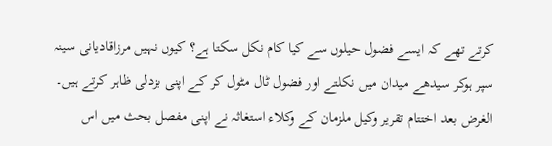کرتے تھے کہ ایسے فضول حیلوں سے کیا کام نکل سکتا ہے؟ کیوں نہیں مرزاقادیانی سینہ سپر ہوکر سیدھے میدان میں نکلتے اور فضول ٹال مٹول کر کے اپنی بزدلی ظاہر کرتے ہیں۔ الغرض بعد اختتام تقریر وکیل ملزمان کے وکلاء استغاثہ نے اپنی مفصل بحث میں اس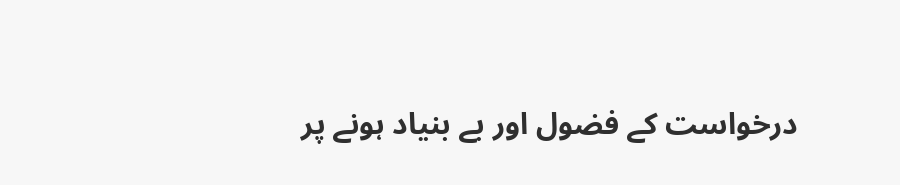درخواست کے فضول اور بے بنیاد ہونے پر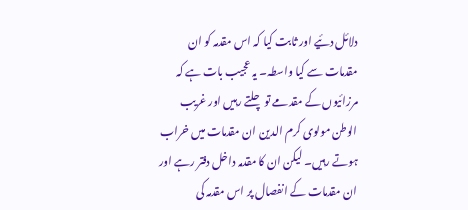دلائل دئیے اور ثابت کیا کہ اس مقدمہ کو ان مقدمات سے کیا واسطہ۔ یہ عجیب بات ہے کہ مرزائیوں کے مقدمے تو چلتے رہیں اور غریب الوطن مولوی کرم الدین ان مقدمات میں خراب ہوتے رہیں۔ لیکن ان کا مقدمہ داخل دفتر رہے اور ان مقدمات کے انفصال پر اس مقدمہ کی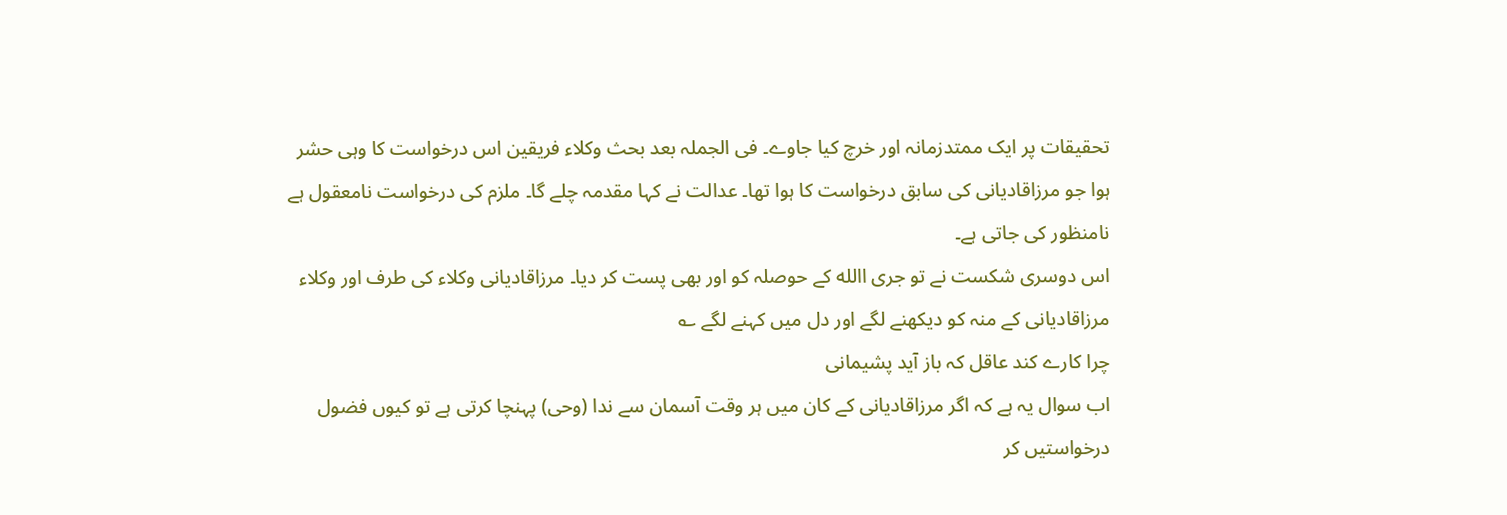تحقیقات پر ایک ممتدزمانہ اور خرچ کیا جاوے۔ فی الجملہ بعد بحث وکلاء فریقین اس درخواست کا وہی حشر ہوا جو مرزاقادیانی کی سابق درخواست کا ہوا تھا۔ عدالت نے کہا مقدمہ چلے گا۔ ملزم کی درخواست نامعقول ہے نامنظور کی جاتی ہے۔
اس دوسری شکست نے تو جری االله کے حوصلہ کو اور بھی پست کر دیا۔ مرزاقادیانی وکلاء کی طرف اور وکلاء مرزاقادیانی کے منہ کو دیکھنے لگے اور دل میں کہنے لگے ؎
چرا کارے کند عاقل کہ باز آید پشیمانی
اب سوال یہ ہے کہ اگر مرزاقادیانی کے کان میں ہر وقت آسمان سے ندا (وحی) پہنچا کرتی ہے تو کیوں فضول درخواستیں کر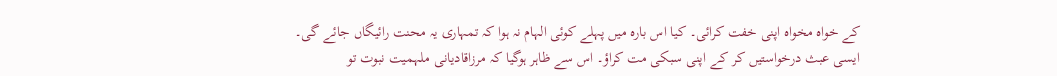کے خواہ مخواہ اپنی خفت کرائی۔ کیا اس بارہ میں پہلے کوئی الہام نہ ہوا کہ تمہاری یہ محنت رائیگاں جائے گی۔ ایسی عبث درخواستیں کر کے اپنی سبکی مت کراؤ۔ اس سے ظاہر ہوگیا کہ مرزاقادیانی ملہمیت نبوت تو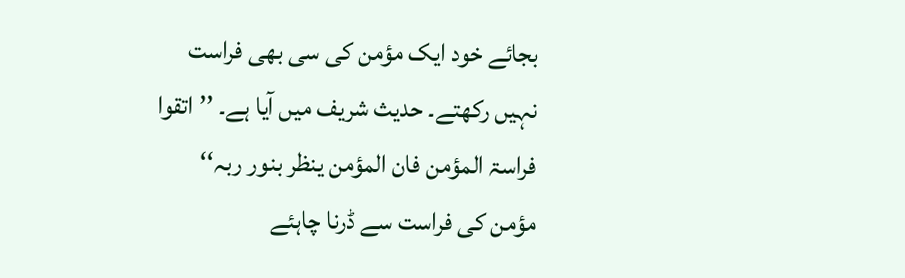بجائے خود ایک مؤمن کی سی بھی فراست نہیں رکھتے۔ حدیث شریف میں آیا ہے۔ ’’اتقوا فراسۃ المؤمن فان المؤمن ینظر بنور ربہ‘‘ مؤمن کی فراست سے ڈرنا چاہئے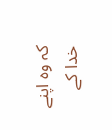کہ وہ اپنے خدا کے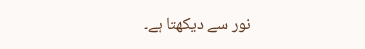نور سے دیکھتا ہے۔